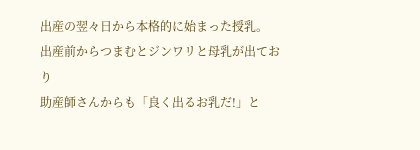出産の翌々日から本格的に始まった授乳。
出産前からつまむとジンワリと母乳が出ており
助産師さんからも「良く出るお乳だ!」と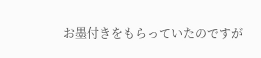お墨付きをもらっていたのですが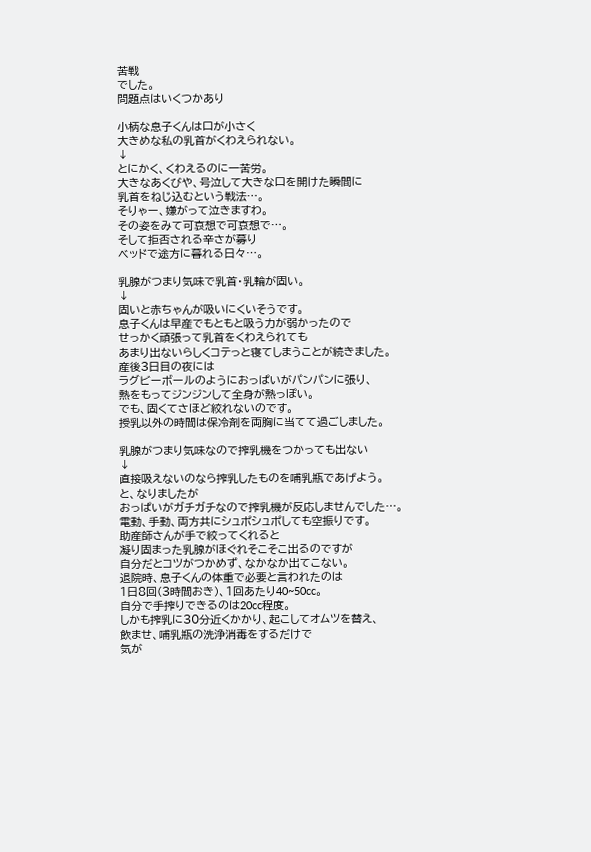苦戦
でした。
問題点はいくつかあり

小柄な息子くんは口が小さく
大きめな私の乳首がくわえられない。
↓
とにかく、くわえるのに一苦労。
大きなあくびや、号泣して大きな口を開けた瞬間に
乳首をねじ込むという戦法…。
そりゃー、嫌がって泣きますわ。
その姿をみて可哀想で可哀想で…。
そして拒否される辛さが募り
ベッドで途方に暮れる日々…。

乳腺がつまり気味で乳首・乳輪が固い。
↓
固いと赤ちゃんが吸いにくいそうです。
息子くんは早産でもともと吸う力が弱かったので
せっかく頑張って乳首をくわえられても
あまり出ないらしくコテっと寝てしまうことが続きました。
産後3日目の夜には
ラグビーボールのようにおっぱいがパンパンに張り、
熱をもってジンジンして全身が熱っぽい。
でも、固くてさほど絞れないのです。
授乳以外の時間は保冷剤を両胸に当てて過ごしました。

乳腺がつまり気味なので搾乳機をつかっても出ない
↓
直接吸えないのなら搾乳したものを哺乳瓶であげよう。
と、なりましたが
おっぱいがガチガチなので搾乳機が反応しませんでした…。
電動、手動、両方共にシュポシュポしても空振りです。
助産師さんが手で絞ってくれると
凝り固まった乳腺がほぐれそこそこ出るのですが
自分だとコツがつかめず、なかなか出てこない。
退院時、息子くんの体重で必要と言われたのは
1日8回(3時間おき)、1回あたり40~50cc。
自分で手搾りできるのは20cc程度。
しかも搾乳に30分近くかかり、起こしてオムツを替え、
飲ませ、哺乳瓶の洗浄消毒をするだけで
気が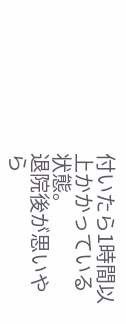付いたら1時間以上かかっている状態。
退院後が思いやら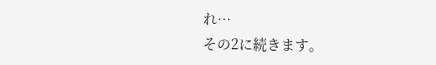れ…
その2に続きます。